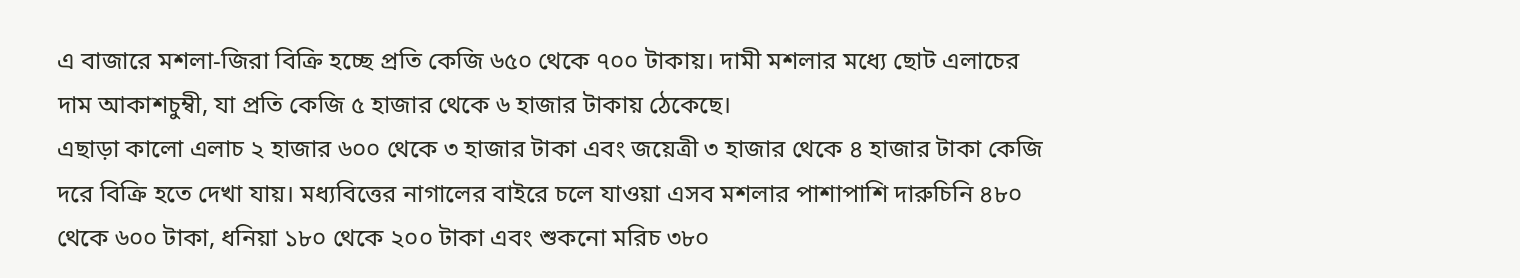এ বাজারে মশলা-জিরা বিক্রি হচ্ছে প্রতি কেজি ৬৫০ থেকে ৭০০ টাকায়। দামী মশলার মধ্যে ছোট এলাচের দাম আকাশচুম্বী, যা প্রতি কেজি ৫ হাজার থেকে ৬ হাজার টাকায় ঠেকেছে।
এছাড়া কালো এলাচ ২ হাজার ৬০০ থেকে ৩ হাজার টাকা এবং জয়েত্রী ৩ হাজার থেকে ৪ হাজার টাকা কেজি দরে বিক্রি হতে দেখা যায়। মধ্যবিত্তের নাগালের বাইরে চলে যাওয়া এসব মশলার পাশাপাশি দারুচিনি ৪৮০ থেকে ৬০০ টাকা, ধনিয়া ১৮০ থেকে ২০০ টাকা এবং শুকনো মরিচ ৩৮০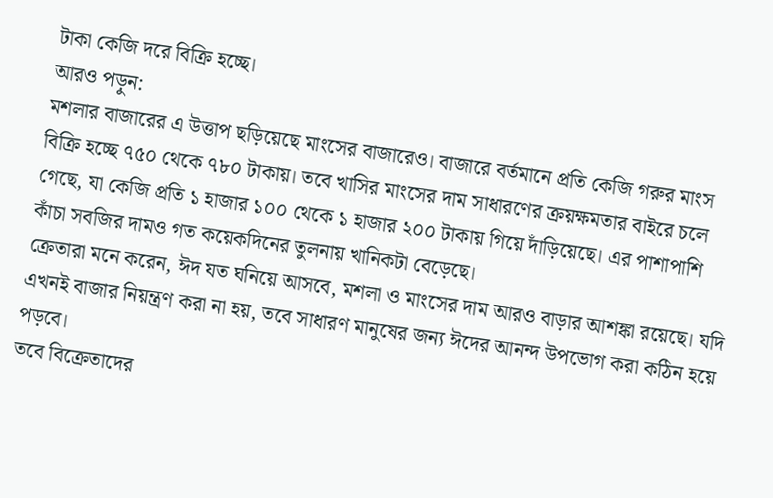টাকা কেজি দরে বিক্রি হচ্ছে।
আরও পড়ুন:
মশলার বাজারের এ উত্তাপ ছড়িয়েছে মাংসের বাজারেও। বাজারে বর্তমানে প্রতি কেজি গরুর মাংস বিক্রি হচ্ছে ৭৫০ থেকে ৭৮০ টাকায়। তবে খাসির মাংসের দাম সাধারণের ক্রয়ক্ষমতার বাইরে চলে গেছে, যা কেজি প্রতি ১ হাজার ১০০ থেকে ১ হাজার ২০০ টাকায় গিয়ে দাঁড়িয়েছে। এর পাশাপাশি কাঁচা সবজির দামও গত কয়েকদিনের তুলনায় খানিকটা বেড়েছে।
ক্রেতারা মনে করেন, ঈদ যত ঘনিয়ে আসবে, মশলা ও মাংসের দাম আরও বাড়ার আশঙ্কা রয়েছে। যদি এখনই বাজার নিয়ন্ত্রণ করা না হয়, তবে সাধারণ মানুষের জন্য ঈদের আনন্দ উপভোগ করা কঠিন হয়ে পড়বে।
তবে বিক্রেতাদের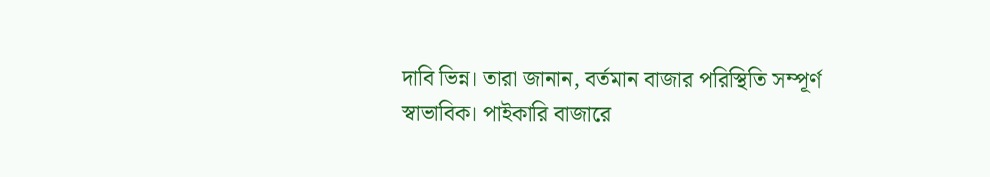দাবি ভিন্ন। তারা জানান, বর্তমান বাজার পরিস্থিতি সম্পূর্ণ স্বাভাবিক। পাইকারি বাজারে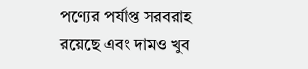পণ্যের পর্যাপ্ত সরবরাহ রয়েছে এবং দামও খুব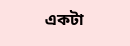একটা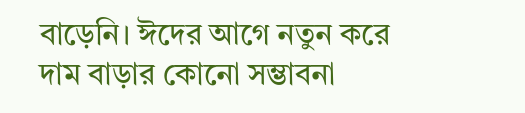বাড়েনি। ঈদের আগে নতুন করে দাম বাড়ার কোনো সম্ভাবনা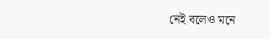নেই বলেও মনে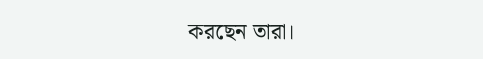করছেন তারা।